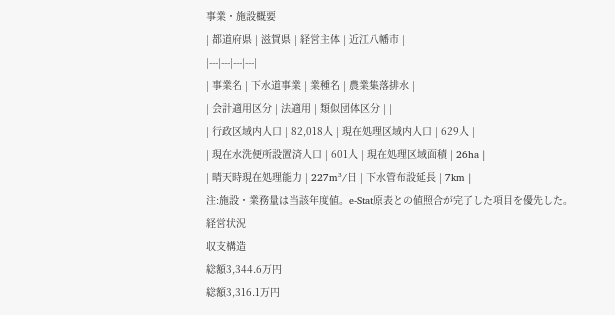事業・施設概要
| 都道府県 | 滋賀県 | 経営主体 | 近江八幡市 |
|---|---|---|---|
| 事業名 | 下水道事業 | 業種名 | 農業集落排水 |
| 会計適用区分 | 法適用 | 類似団体区分 | |
| 行政区域内人口 | 82,018人 | 現在処理区域内人口 | 629人 |
| 現在水洗便所設置済人口 | 601人 | 現在処理区域面積 | 26ha |
| 晴天時現在処理能力 | 227m³/日 | 下水管布設延長 | 7km |
注:施設・業務量は当該年度値。e-Stat原表との値照合が完了した項目を優先した。
経営状況
収支構造
総額3,344.6万円
総額3,316.1万円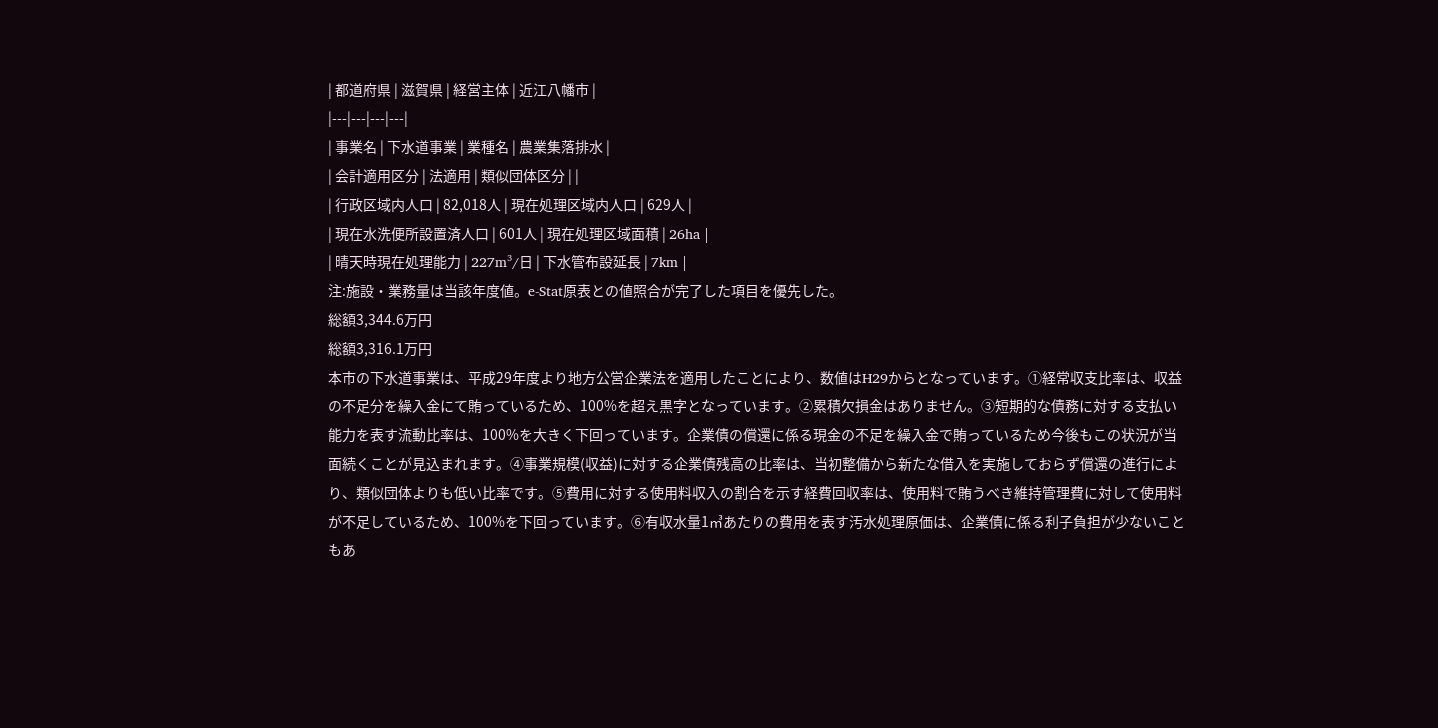| 都道府県 | 滋賀県 | 経営主体 | 近江八幡市 |
|---|---|---|---|
| 事業名 | 下水道事業 | 業種名 | 農業集落排水 |
| 会計適用区分 | 法適用 | 類似団体区分 | |
| 行政区域内人口 | 82,018人 | 現在処理区域内人口 | 629人 |
| 現在水洗便所設置済人口 | 601人 | 現在処理区域面積 | 26ha |
| 晴天時現在処理能力 | 227m³/日 | 下水管布設延長 | 7km |
注:施設・業務量は当該年度値。e-Stat原表との値照合が完了した項目を優先した。
総額3,344.6万円
総額3,316.1万円
本市の下水道事業は、平成29年度より地方公営企業法を適用したことにより、数値はH29からとなっています。①経常収支比率は、収益の不足分を繰入金にて賄っているため、100%を超え黒字となっています。②累積欠損金はありません。③短期的な債務に対する支払い能力を表す流動比率は、100%を大きく下回っています。企業債の償還に係る現金の不足を繰入金で賄っているため今後もこの状況が当面続くことが見込まれます。④事業規模(収益)に対する企業債残高の比率は、当初整備から新たな借入を実施しておらず償還の進行により、類似団体よりも低い比率です。⑤費用に対する使用料収入の割合を示す経費回収率は、使用料で賄うべき維持管理費に対して使用料が不足しているため、100%を下回っています。⑥有収水量1㎥あたりの費用を表す汚水処理原価は、企業債に係る利子負担が少ないこともあ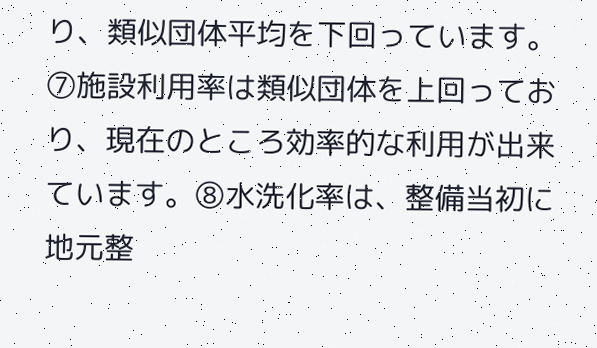り、類似団体平均を下回っています。⑦施設利用率は類似団体を上回っており、現在のところ効率的な利用が出来ています。⑧水洗化率は、整備当初に地元整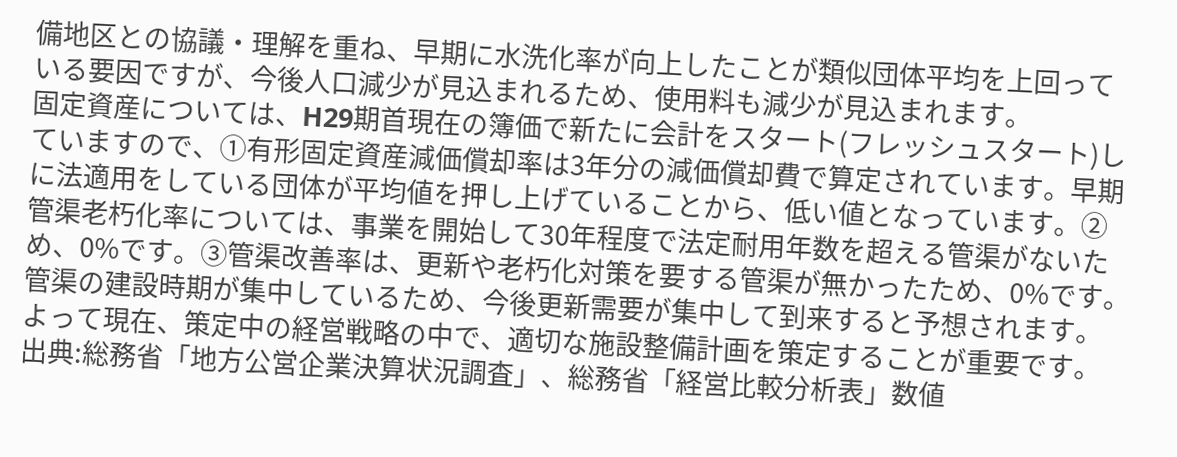備地区との協議・理解を重ね、早期に水洗化率が向上したことが類似団体平均を上回っている要因ですが、今後人口減少が見込まれるため、使用料も減少が見込まれます。
固定資産については、H29期首現在の簿価で新たに会計をスタート(フレッシュスタート)していますので、①有形固定資産減価償却率は3年分の減価償却費で算定されています。早期に法適用をしている団体が平均値を押し上げていることから、低い値となっています。②管渠老朽化率については、事業を開始して30年程度で法定耐用年数を超える管渠がないため、0%です。③管渠改善率は、更新や老朽化対策を要する管渠が無かったため、0%です。管渠の建設時期が集中しているため、今後更新需要が集中して到来すると予想されます。よって現在、策定中の経営戦略の中で、適切な施設整備計画を策定することが重要です。
出典:総務省「地方公営企業決算状況調査」、総務省「経営比較分析表」数値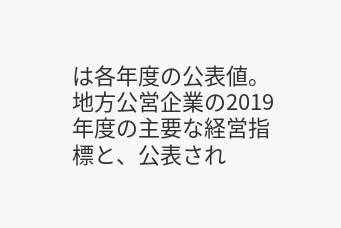は各年度の公表値。
地方公営企業の2019年度の主要な経営指標と、公表され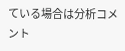ている場合は分析コメント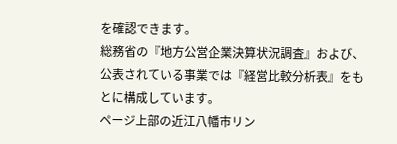を確認できます。
総務省の『地方公営企業決算状況調査』および、公表されている事業では『経営比較分析表』をもとに構成しています。
ページ上部の近江八幡市リン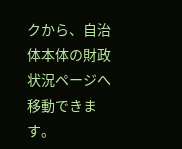クから、自治体本体の財政状況ページへ移動できます。